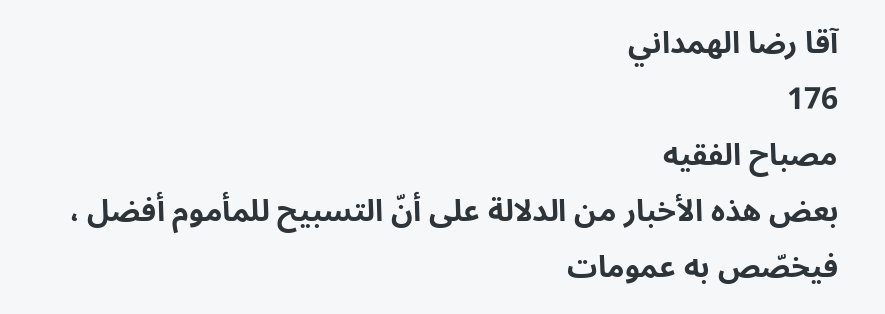آقا رضا الهمداني
176
مصباح الفقيه
بعض هذه الأخبار من الدلالة على أنّ التسبيح للمأموم أفضل ، فيخصّص به عمومات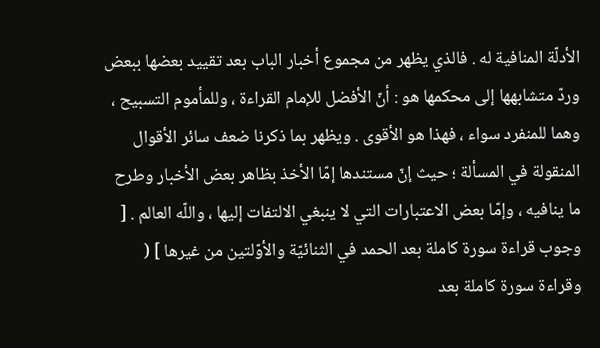الأدلّة المنافية له . فالذي يظهر من مجموع أخبار الباب بعد تقييد بعضها ببعض وردّ متشابهها إلى محكمها هو : أنّ الأفضل للإمام القراءة ، وللمأموم التسبيح ، وهما للمنفرد سواء ، فهذا هو الأقوى . ويظهر بما ذكرنا ضعف سائر الأقوال المنقولة في المسألة ؛ حيث إنّ مستندها إمّا الأخذ بظاهر بعض الأخبار وطرح ما ينافيه ، وإمّا بعض الاعتبارات التي لا ينبغي الالتفات إليها ، واللّه العالم . [ وجوب قراءة سورة كاملة بعد الحمد في الثنائيّة والأوّلتين من غيرها ] ( وقراءة سورة كاملة بعد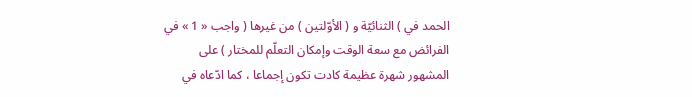الحمد في ) الثنائيّة و ( الأوّلتين ) من غيرها ( واجب « 1 » في الفرائض مع سعة الوقت وإمكان التعلّم للمختار ) على المشهور شهرة عظيمة كادت تكون إجماعا ، كما ادّعاه في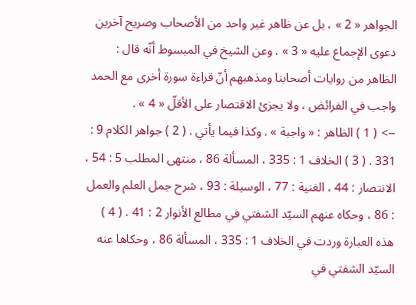الجواهر « 2 » ، بل عن ظاهر غير واحد من الأصحاب وصريح آخرين دعوى الإجماع عليه « 3 » . وعن الشيخ في المبسوط أنّه قال : الظاهر من روايات أصحابنا ومذهبهم أنّ قراءة سورة أخرى مع الحمد واجب في الفرائض ، ولا يجزئ الاقتصار على الأقلّ « 4 » .
--> ( 1 ) الظاهر : « واجبة » . وكذا فيما يأتي . ( 2 ) جواهر الكلام 9 : 331 . ( 3 ) الخلاف 1 : 335 ، المسألة 86 ، منتهى المطلب 5 : 54 ، الانتصار : 44 ، الغنية : 77 ، الوسيلة : 93 ، شرح جمل العلم والعمل : 86 ، وحكاه عنهم السيّد الشفتي في مطالع الأنوار 2 : 41 . ( 4 ) هذه العبارة وردت في الخلاف 1 : 335 ، المسألة 86 ، وحكاها عنه السيّد الشفتي في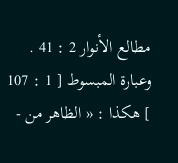مطالع الأنوار 2 : 41 . وعبارة المبسوط [ 1 : 107 ] هكذا : « الظاهر من -